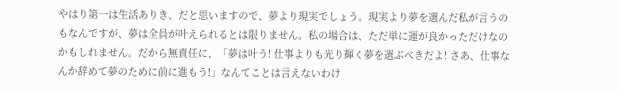やはり第一は生活ありき、だと思いますので、夢より現実でしょう。現実より夢を選んだ私が言うのもなんですが、夢は全員が叶えられるとは限りません。私の場合は、ただ単に運が良かっただけなのかもしれません。だから無責任に、「夢は叶う! 仕事よりも光り輝く夢を選ぶべきだよ! さあ、仕事なんか辞めて夢のために前に進もう!」なんてことは言えないわけ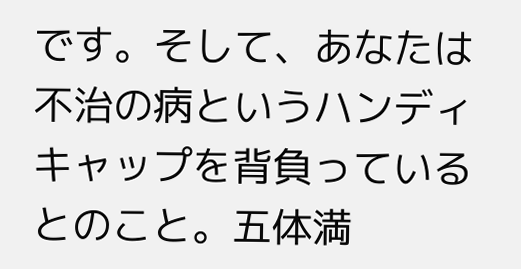です。そして、あなたは不治の病というハンディキャップを背負っているとのこと。五体満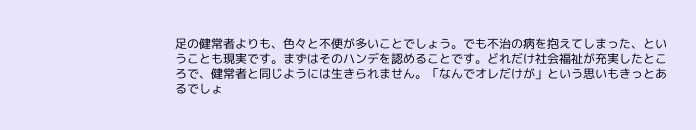足の健常者よりも、色々と不便が多いことでしょう。でも不治の病を抱えてしまった、ということも現実です。まずはそのハンデを認めることです。どれだけ社会福祉が充実したところで、健常者と同じようには生きられません。「なんでオレだけが」という思いもきっとあるでしょ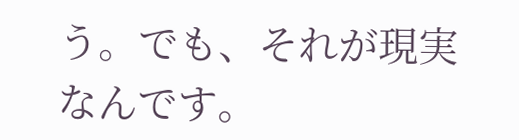う。でも、それが現実なんです。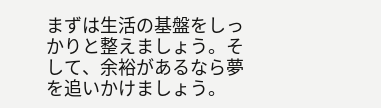まずは生活の基盤をしっかりと整えましょう。そして、余裕があるなら夢を追いかけましょう。